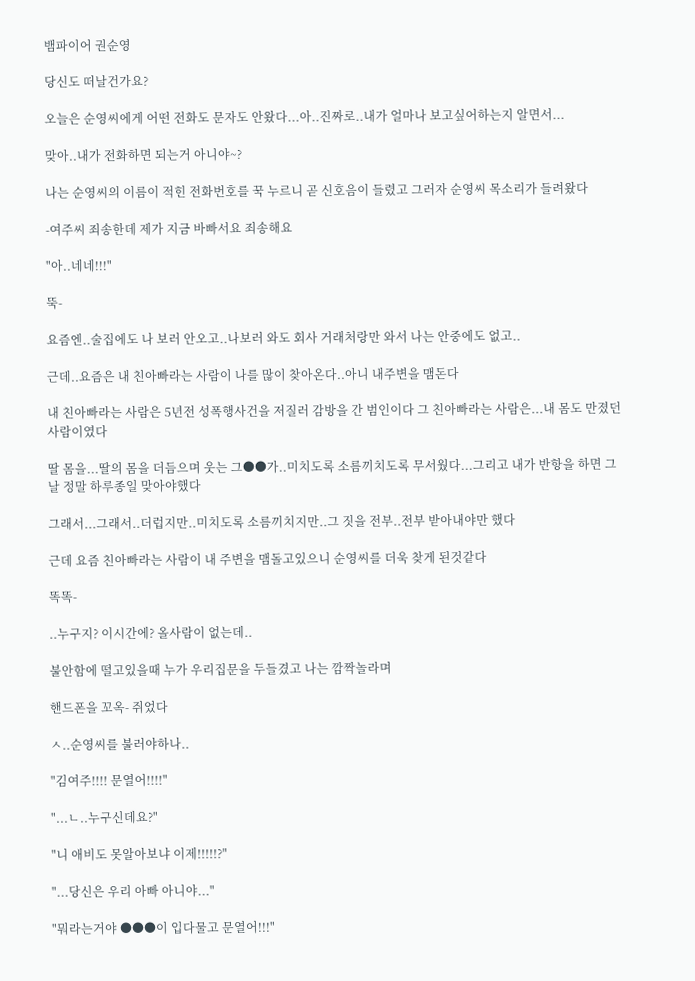뱀파이어 권순영

당신도 떠날건가요?

오늘은 순영씨에게 어떤 전화도 문자도 안왔다...아..진짜로..내가 얼마나 보고싶어하는지 알면서...

맞아..내가 전화하면 되는거 아니야~?

나는 순영씨의 이름이 적힌 전화번호를 꾹 누르니 곧 신호음이 들렸고 그러자 순영씨 목소리가 들려왔다

-여주씨 죄송한데 제가 지금 바빠서요 죄송해요

"아..네네!!!"

뚝-

요즘엔..술집에도 나 보러 안오고..나보러 와도 회사 거래처랑만 와서 나는 안중에도 없고..

근데..요즘은 내 친아빠라는 사람이 나를 많이 찾아온다..아니 내주변을 맴돈다

내 친아빠라는 사람은 5년전 성폭행사건을 저질러 감방을 간 범인이다 그 친아빠라는 사람은...내 몸도 만졌던 사람이였다

딸 몸을...딸의 몸을 더듬으며 웃는 그●●가..미치도록 소름끼치도록 무서웠다...그리고 내가 반항을 하면 그날 정말 하루종일 맞아야했다

그래서...그래서..더럽지만..미치도록 소름끼치지만..그 짓을 전부..전부 받아내야만 했다

근데 요즘 친아빠라는 사람이 내 주변을 맴돌고있으니 순영씨를 더욱 찾게 된것같다

똑똑-

..누구지? 이시간에? 올사람이 없는데..

불안함에 떨고있을때 누가 우리집문을 두들겼고 나는 깜짝놀라며

핸드폰을 꼬옥- 쥐었다

ㅅ..순영씨를 불러야하나..

"김여주!!!! 문열어!!!!"

"...ㄴ..누구신데요?"

"니 애비도 못알아보냐 이제!!!!!?"

"...당신은 우리 아빠 아니야..."

"뭐라는거야 ●●●이 입다물고 문열어!!!"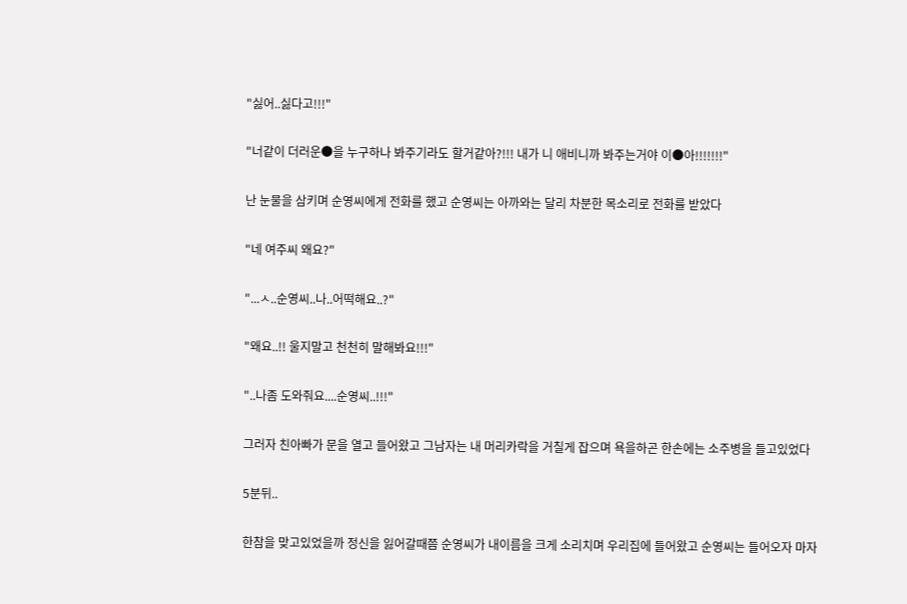"싫어..싫다고!!!"

"너같이 더러운●을 누구하나 봐주기라도 할거같아?!!! 내가 니 애비니까 봐주는거야 이●아!!!!!!!"

난 눈물을 삼키며 순영씨에게 전화를 했고 순영씨는 아까와는 달리 차분한 목소리로 전화를 받았다

"네 여주씨 왜요?"

"...ㅅ..순영씨..나..어떡해요..?"

"왜요..!! 울지말고 천천히 말해봐요!!!"

"..나좀 도와줘요....순영씨..!!!"

그러자 친아빠가 문을 열고 들어왔고 그남자는 내 머리카락을 거칠게 잡으며 욕을하곤 한손에는 소주병을 들고있었다

5분뒤..

한참을 맞고있었을까 정신을 잃어갈때쯤 순영씨가 내이름을 크게 소리치며 우리집에 들어왔고 순영씨는 들어오자 마자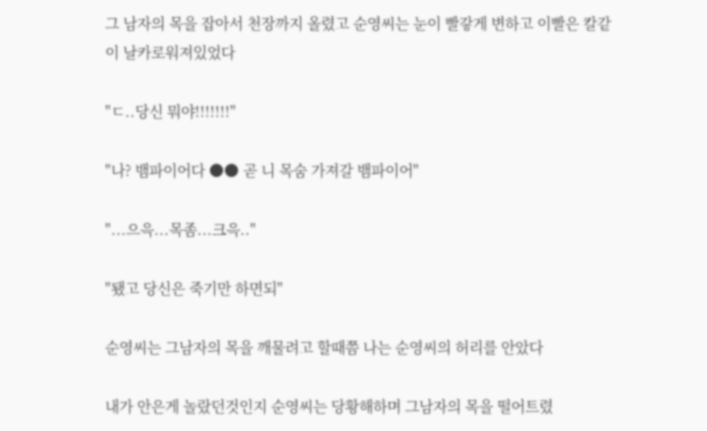그 남자의 목을 잡아서 천장까지 올렸고 순영씨는 눈이 빨갛게 변하고 이빨은 칼같이 날카로워져있었다

"ㄷ..당신 뭐야!!!!!!!"

"나? 뱀파이어다 ●● 곧 니 목숨 가져갈 뱀파이어"

"...으윽...목좀...크윽.."

"됐고 당신은 죽기만 하면되"

순영씨는 그남자의 목을 깨물려고 할때쯤 나는 순영씨의 허리를 안았다

내가 안은게 놀랐던것인지 순영씨는 당황해하며 그남자의 목을 떨어트렸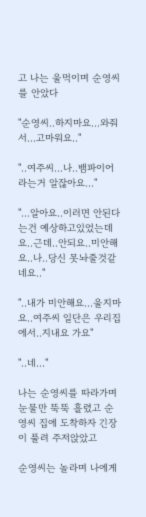고 나는 울먹이며 순영씨를 안았다

"순영씨..하지마요...와줘서...고마워요.."

"..여주씨...나..뱀파이어라는거 알잖아요..."

"...알아요..이러면 안된다는건 예상하고있었는데요..근데..안되요..미안해요..나..당신 못놔줄것같네요.."

"..내가 미안해요...울지마요..여주씨 일단은 우리집에서..지내요 가요"

"..네..."

나는 순영씨를 따라가며 눈물만 뚝뚝 흘렸고 순영씨 집에 도착하자 긴장이 풀려 주저앉았고

순영씨는 놀라며 나에게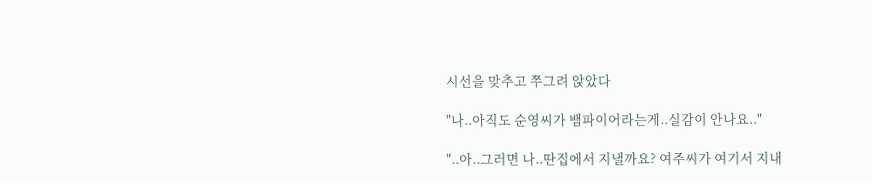시선을 맞추고 쭈그려 앉았다

"나..아직도 순영씨가 뱀파이어라는게..실감이 안나요.."

"..아..그러면 나..딴집에서 지낼까요? 여주씨가 여기서 지내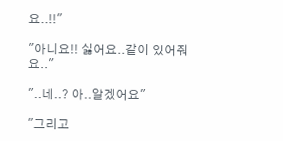요..!!"

"아니요!! 싫어요..같이 있어줘요.."

"..네..? 아..알겠어요"

"그리고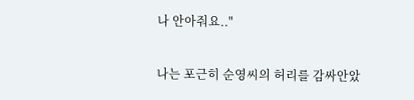나 안아줘요.."

나는 포근히 순영씨의 허리를 감싸안았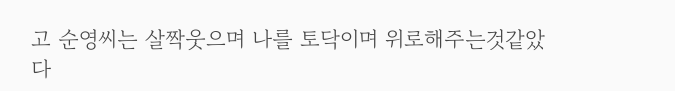고 순영씨는 살짝웃으며 나를 토닥이며 위로해주는것같았다